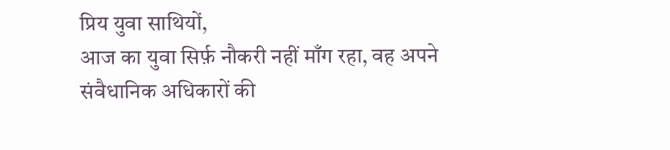प्रिय युवा साथियों,
आज का युवा सिर्फ़ नौकरी नहीं माँग रहा, वह अपने संवैधानिक अधिकारों की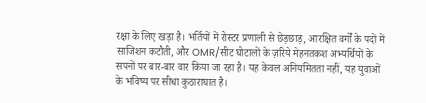रक्षा के लिए खड़ा है। भर्तियों में रोस्टर प्रणाली से छेड़छाड़, आरक्षित वर्गों के पदों में साजिशन कटौती, और OMR/सीट घोटालों के ज़रिये मेहनतकश अभ्यर्थियों के सपनों पर बार-बार वार किया जा रहा है। यह केवल अनियमितता नहीं, यह युवाओं के भविष्य पर सीधा कुठाराघात है।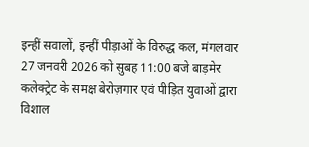इन्हीं सवालों, इन्हीं पीड़ाओं के विरुद्ध कल, मंगलवार 27 जनवरी 2026 को सुबह 11:00 बजे बाड़मेर कलेक्ट्रेट के समक्ष बेरोज़गार एवं पीड़ित युवाओं द्वारा विशाल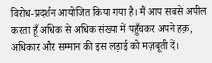विरोध-प्रदर्शन आयोजित किया गया है। मैं आप सबसे अपील करता हूँ अधिक से अधिक संख्या में पहुँचकर अपने हक़, अधिकार और सम्मान की इस लड़ाई को मज़बूती दें।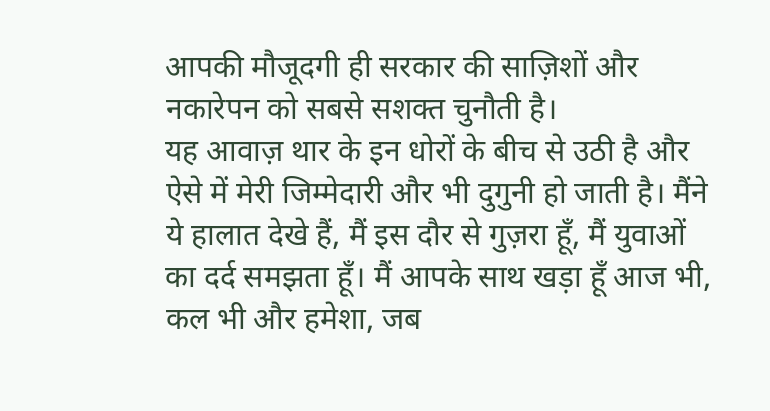आपकी मौजूदगी ही सरकार की साज़िशों और नकारेपन को सबसे सशक्त चुनौती है।
यह आवाज़ थार के इन धोरों के बीच से उठी है और ऐसे में मेरी जिम्मेदारी और भी दुगुनी हो जाती है। मैंने ये हालात देखे हैं, मैं इस दौर से गुज़रा हूँ, मैं युवाओं का दर्द समझता हूँ। मैं आपके साथ खड़ा हूँ आज भी, कल भी और हमेशा, जब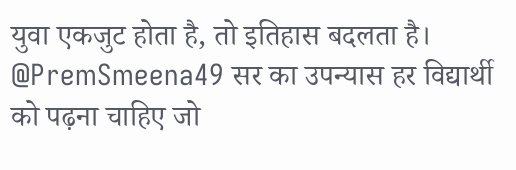युवा एकजुट होता है, तो इतिहास बदलता है।
@PremSmeena49 सर का उपन्यास हर विद्यार्थी को पढ़ना चाहिए जो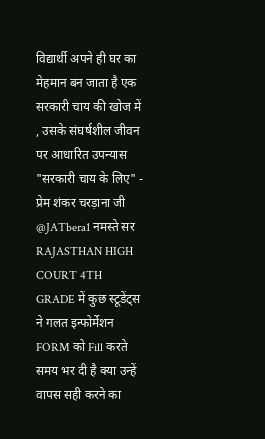विद्यार्थी अपने ही घर का मेहमान बन जाता है एक सरकारी चाय की खोज में , उसके संघर्षशील जीवन पर आधारित उपन्यास "सरकारी चाय के लिए" - प्रेम शंकर चरड़ाना जी
@JATbera1 नमस्ते सर RAJASTHAN HIGH COURT 4TH GRADE में कुछ स्टूडेंट्स ने गलत इन्फोर्मेशन FORM को Fill करते समय भर दी है क्या उन्हें वापस सही करने का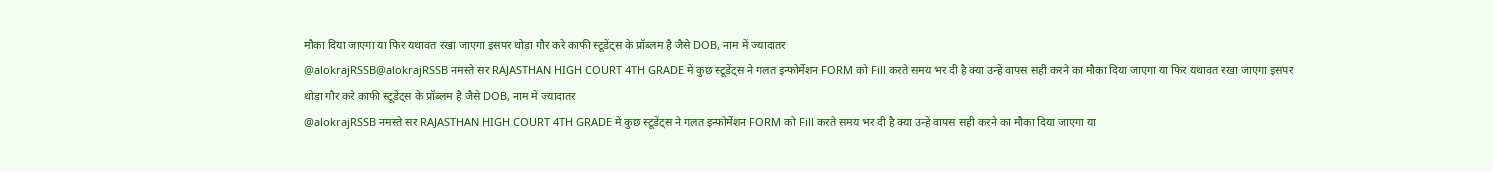मौका दिया जाएगा या फिर यथावत रखा जाएगा इसपर थोड़ा गौर करे काफी स्टूडेंट्स के प्रॉब्लम है जैसे DOB, नाम में ज्यादातर
@alokrajRSSB@alokrajRSSB नमस्ते सर RAJASTHAN HIGH COURT 4TH GRADE में कुछ स्टूडेंट्स ने गलत इन्फोर्मेशन FORM को Fill करते समय भर दी है क्या उन्हें वापस सही करने का मौका दिया जाएगा या फिर यथावत रखा जाएगा इसपर थोड़ा गौर करे काफी स्टूडेंट्स के प्रॉब्लम है जैसे DOB, नाम में ज्यादातर
@alokrajRSSB नमस्ते सर RAJASTHAN HIGH COURT 4TH GRADE में कुछ स्टूडेंट्स ने गलत इन्फोर्मेशन FORM को Fill करते समय भर दी है क्या उन्हें वापस सही करने का मौका दिया जाएगा या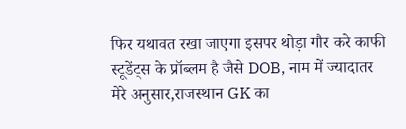फिर यथावत रखा जाएगा इसपर थोड़ा गौर करे काफी स्टूडेंट्स के प्रॉब्लम है जैसे DOB, नाम में ज्यादातर
मेरे अनुसार,राजस्थान GK का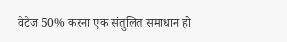वेटेज 50% करना एक संतुलित समाधान हो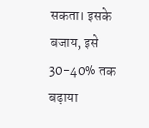सकता। इसके बजाय, इसे 30-40% तक बढ़ाया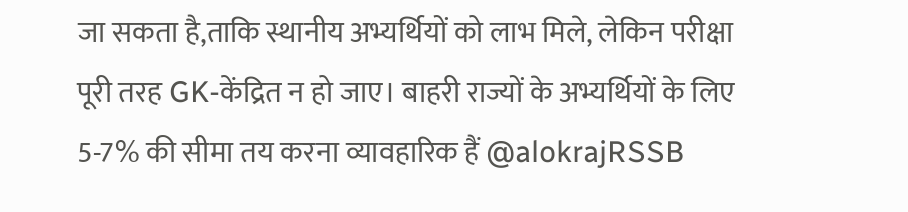जा सकता है,ताकि स्थानीय अभ्यर्थियों को लाभ मिले, लेकिन परीक्षा पूरी तरह GK-केंद्रित न हो जाए। बाहरी राज्यों के अभ्यर्थियों के लिए 5-7% की सीमा तय करना व्यावहारिक हैं @alokrajRSSB